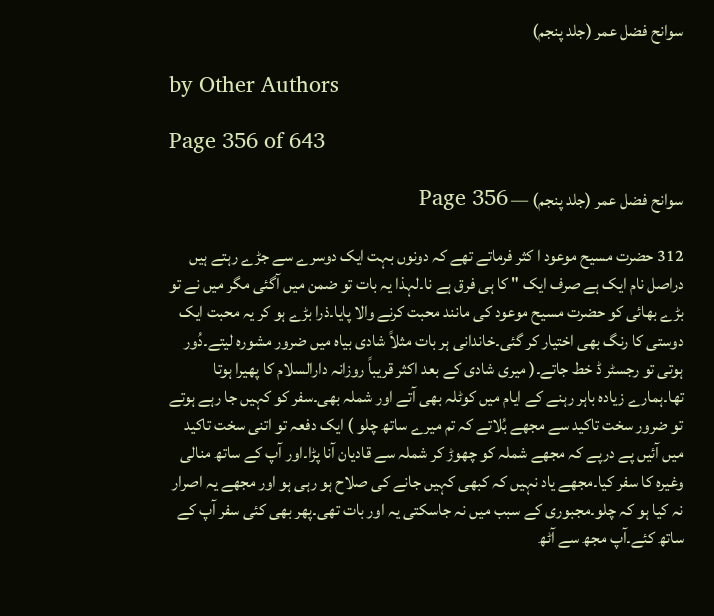سوانح فضل عمر (جلد پنجم)

by Other Authors

Page 356 of 643

سوانح فضل عمر (جلد پنجم) — Page 356

312 حضرت مسیح موعود ا کثر فرماتے تھے کہ دونوں بہت ایک دوسرے سے جڑے رہتے ہیں دراصل نام ایک ہے صرف ایک " کا ہی فرق ہے نا۔لہذا یہ بات تو ضمن میں آگئی مگر میں نے تو بڑے بھائی کو حضرت مسیح موعود کی مانند محبت کرنے والا پایا۔ذرا بڑے ہو کر یہ محبت ایک دوستی کا رنگ بھی اختیار کر گئی۔خاندانی ہر بات مثلاً شادی بیاہ میں ضرور مشورہ لیتے۔دُور ہوتی تو رجسٹر ڈ خط جاتے۔( میری شادی کے بعد اکثر قریباً روزانہ دارالسلام کا پھیرا ہوتا تھا۔ہمارے زیادہ باہر رہنے کے ایام میں کوٹلہ بھی آتے اور شملہ بھی۔سفر کو کہیں جا رہے ہوتے تو ضرور سخت تاکید سے مجھے بُلاتے کہ تم میرے ساتھ چلو ) ایک دفعہ تو اتنی سخت تاکید میں آئیں پے درپے کہ مجھے شملہ کو چھوڑ کر شملہ سے قادیان آنا پڑا۔اور آپ کے ساتھ منالی وغیرہ کا سفر کیا۔مجھے یاد نہیں کہ کبھی کہیں جانے کی صلاح ہو رہی ہو اور مجھے یہ اصرار نہ کیا ہو کہ چلو۔مجبوری کے سبب میں نہ جاسکتی یہ اور بات تھی۔پھر بھی کئی سفر آپ کے ساتھ کئے۔آپ مجھ سے آٹھ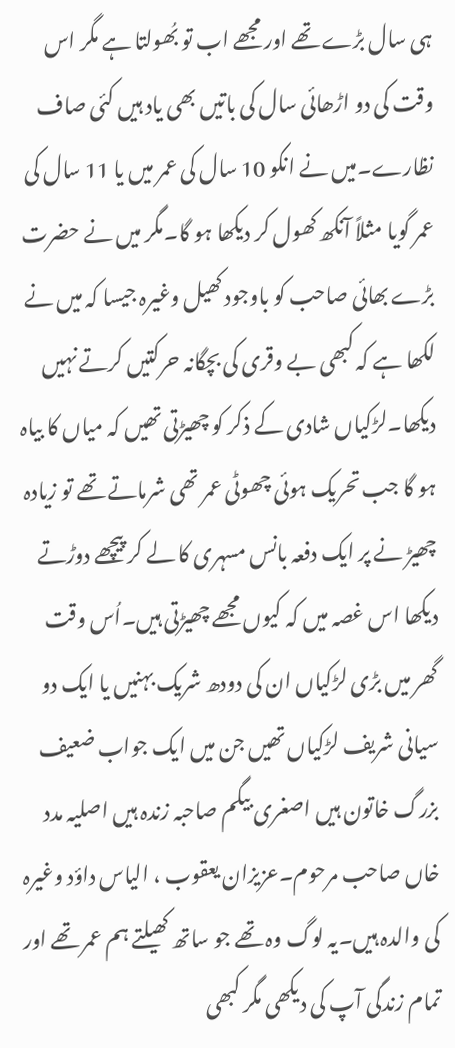ہی سال بڑے تھے اور مجھے اب تو بُھولتا ہے مگر اس وقت کی دو اڑھائی سال کی باتیں بھی یاد ہیں کئی صاف نظارے۔میں نے انکو 10 سال کی عمر میں یا 11 سال کی عمر گویا مثلاً آنکھ کھول کر دیکھا ہو گا۔مگر میں نے حضرت بڑے بھائی صاحب کو باوجود کھیل وغیرہ جیسا کہ میں نے لکھا ہے کہ کبھی بے وقری کی بچگانہ حرکتیں کرتے نہیں دیکھا۔لڑکیاں شادی کے ذکر کو چھیڑتی تھیں کہ میاں کا بیاہ ہو گا جب تحریک ہوئی چھوٹی عمر تھی شرماتے تھے تو زیادہ چھیڑ نے پر ایک دفعہ بانس مسہری کا لے کر پیچھے دوڑتے دیکھا اس غصہ میں کہ کیوں مجھے چھیڑتی ہیں۔اُس وقت گھر میں بڑی لڑکیاں ان کی دودھ شریک بہنیں یا ایک دو سیانی شریف لڑکیاں تھیں جن میں ایک جواب ضعیف بزرگ خاتون ہیں اصغری بیگم صاحبہ زندہ ہیں اصلیہ مدد خاں صاحب مرحوم۔عزیزان یعقوب ، الیاس داؤد وغیرہ کی والدہ ہیں۔یہ لوگ وہ تھے جو ساتھ کھیلتے ہم عمر تھے اور تمام زندگی آپ کی دیکھی مگر کبھی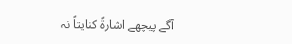آگے پیچھے اشارةً کنایتاً نہ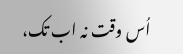اُس وقت نہ اب تک،